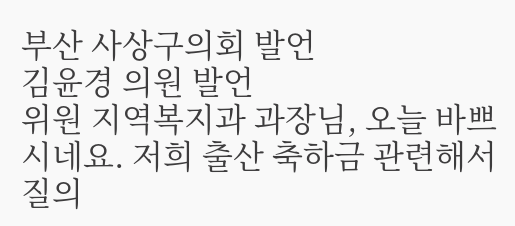부산 사상구의회 발언
김윤경 의원 발언
위원 지역복지과 과장님, 오늘 바쁘시네요. 저희 출산 축하금 관련해서 질의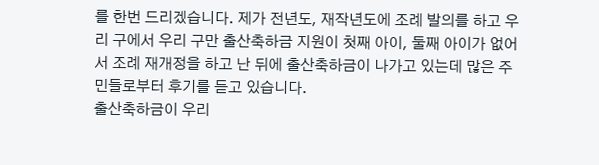를 한번 드리겠습니다. 제가 전년도, 재작년도에 조례 발의를 하고 우리 구에서 우리 구만 출산축하금 지원이 첫째 아이, 둘째 아이가 없어서 조례 재개정을 하고 난 뒤에 출산축하금이 나가고 있는데 많은 주민들로부터 후기를 듣고 있습니다.
출산축하금이 우리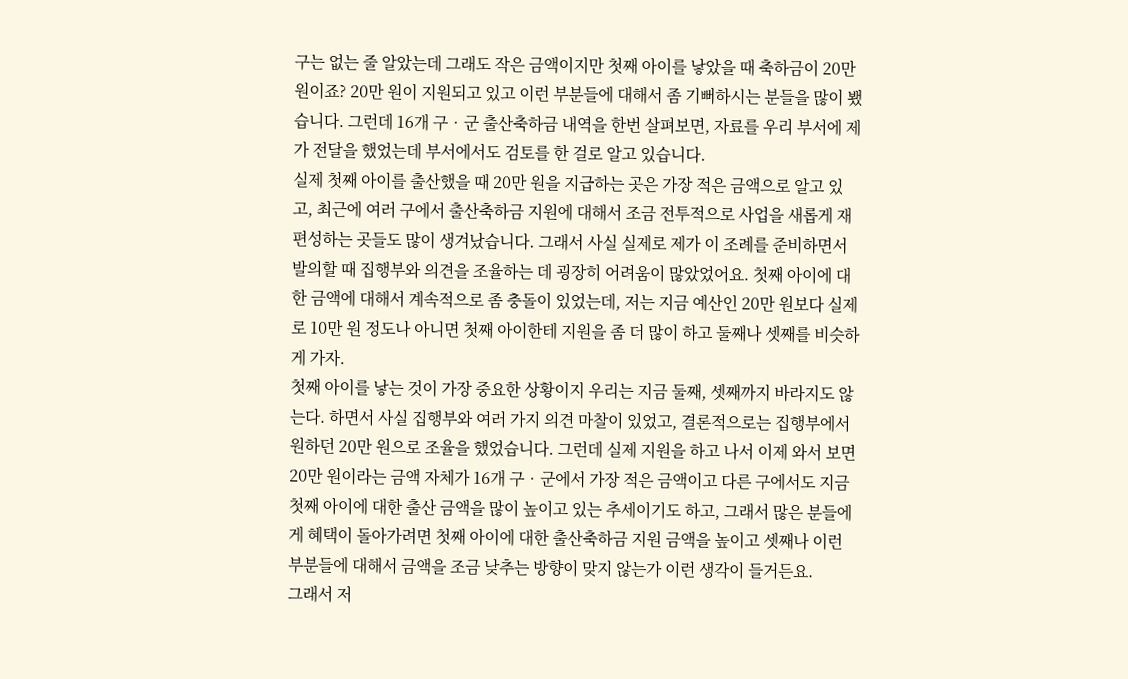구는 없는 줄 알았는데 그래도 작은 금액이지만 첫째 아이를 낳았을 때 축하금이 20만 원이죠? 20만 원이 지원되고 있고 이런 부분들에 대해서 좀 기뻐하시는 분들을 많이 뵀습니다. 그런데 16개 구‧군 출산축하금 내역을 한번 살펴보면, 자료를 우리 부서에 제가 전달을 했었는데 부서에서도 검토를 한 걸로 알고 있습니다.
실제 첫째 아이를 출산했을 때 20만 원을 지급하는 곳은 가장 적은 금액으로 알고 있고, 최근에 여러 구에서 출산축하금 지원에 대해서 조금 전투적으로 사업을 새롭게 재편성하는 곳들도 많이 생겨났습니다. 그래서 사실 실제로 제가 이 조례를 준비하면서 발의할 때 집행부와 의견을 조율하는 데 굉장히 어려움이 많았었어요. 첫째 아이에 대한 금액에 대해서 계속적으로 좀 충돌이 있었는데, 저는 지금 예산인 20만 원보다 실제로 10만 원 정도나 아니면 첫째 아이한테 지원을 좀 더 많이 하고 둘째나 셋째를 비슷하게 가자.
첫째 아이를 낳는 것이 가장 중요한 상황이지 우리는 지금 둘째, 셋째까지 바라지도 않는다. 하면서 사실 집행부와 여러 가지 의견 마찰이 있었고, 결론적으로는 집행부에서 원하던 20만 원으로 조율을 했었습니다. 그런데 실제 지원을 하고 나서 이제 와서 보면 20만 원이라는 금액 자체가 16개 구‧군에서 가장 적은 금액이고 다른 구에서도 지금 첫째 아이에 대한 출산 금액을 많이 높이고 있는 추세이기도 하고, 그래서 많은 분들에게 혜택이 돌아가려면 첫째 아이에 대한 출산축하금 지원 금액을 높이고 셋째나 이런 부분들에 대해서 금액을 조금 낮추는 방향이 맞지 않는가 이런 생각이 들거든요.
그래서 저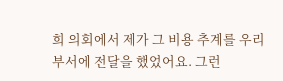희 의회에서 제가 그 비용 추계를 우리 부서에 전달을 했었어요. 그런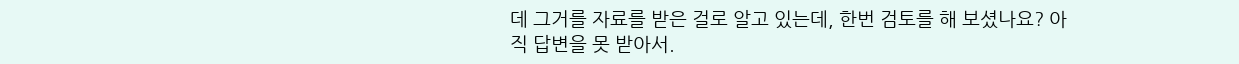데 그거를 자료를 받은 걸로 알고 있는데, 한번 검토를 해 보셨나요? 아직 답변을 못 받아서.